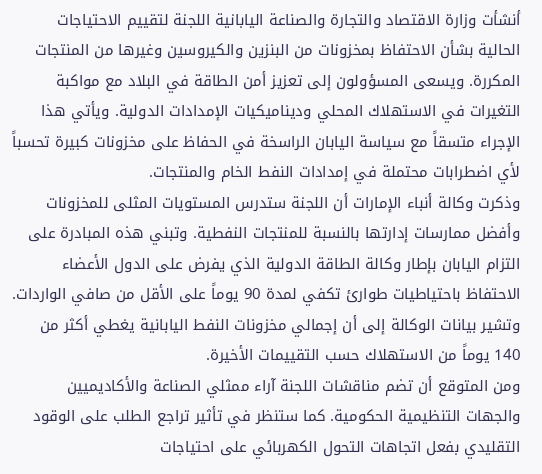أنشأت وزارة الاقتصاد والتجارة والصناعة اليابانية اللجنة لتقييم الاحتياجات الحالية بشأن الاحتفاظ بمخزونات من البنزين والكيروسين وغيرها من المنتجات المكررة. ويسعى المسؤولون إلى تعزيز أمن الطاقة في البلاد مع مواكبة التغيرات في الاستهلاك المحلي وديناميكيات الإمدادات الدولية. ويأتي هذا الإجراء متسقاً مع سياسة اليابان الراسخة في الحفاظ على مخزونات كبيرة تحسباً لأي اضطرابات محتملة في إمدادات النفط الخام والمنتجات.
وذكرت وكالة أنباء الإمارات أن اللجنة ستدرس المستويات المثلى للمخزونات وأفضل ممارسات إدارتها بالنسبة للمنتجات النفطية. وتبني هذه المبادرة على التزام اليابان بإطار وكالة الطاقة الدولية الذي يفرض على الدول الأعضاء الاحتفاظ باحتياطيات طوارئ تكفي لمدة 90 يوماً على الأقل من صافي الواردات. وتشير بيانات الوكالة إلى أن إجمالي مخزونات النفط اليابانية يغطي أكثر من 140 يوماً من الاستهلاك حسب التقييمات الأخيرة.
ومن المتوقع أن تضم مناقشات اللجنة آراء ممثلي الصناعة والأكاديميين والجهات التنظيمية الحكومية. كما ستنظر في تأثير تراجع الطلب على الوقود التقليدي بفعل اتجاهات التحول الكهربائي على احتياجات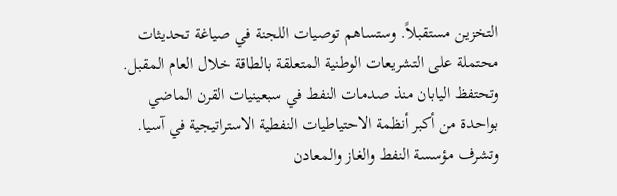التخزين مستقبلاً. وستساهم توصيات اللجنة في صياغة تحديثات محتملة على التشريعات الوطنية المتعلقة بالطاقة خلال العام المقبل.
وتحتفظ اليابان منذ صدمات النفط في سبعينيات القرن الماضي بواحدة من أكبر أنظمة الاحتياطيات النفطية الاستراتيجية في آسيا. وتشرف مؤسسة النفط والغاز والمعادن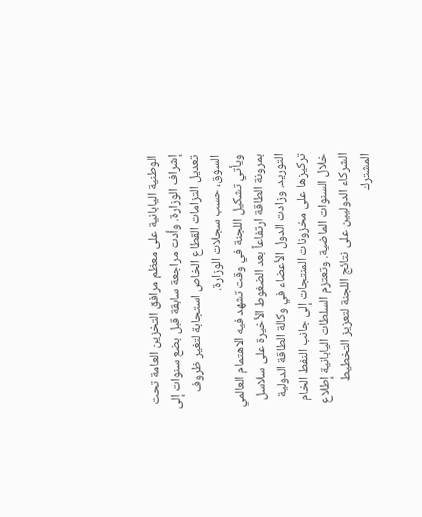الوطنية اليابانية على معظم مرافق التخزين العامة تحت إشراف الوزارة. وأدت مراجعة سابقة قبل بضع سنوات إلى تعديل التزامات القطاع الخاص استجابة لتغير ظروف السوق، حسب سجلات الوزارة.
ويأتي تشكيل اللجنة في وقت تشهد فيه الاهتمام العالمي بمرونة الطاقة ارتفاعاً بعد الضغوط الأخيرة على سلاسل التوريد. وزادت الدول الأعضاء في وكالة الطاقة الدولية تركيزها على مخزونات المنتجات إلى جانب النفط الخام خلال السنوات الماضية. وتعتزم السلطات اليابانية إطلاع الشركاء الدوليين على نتائج اللجنة لتعزيز التخطيط المشترك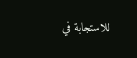للاستجابة في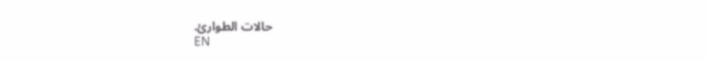حالات الطوارئ.
EN